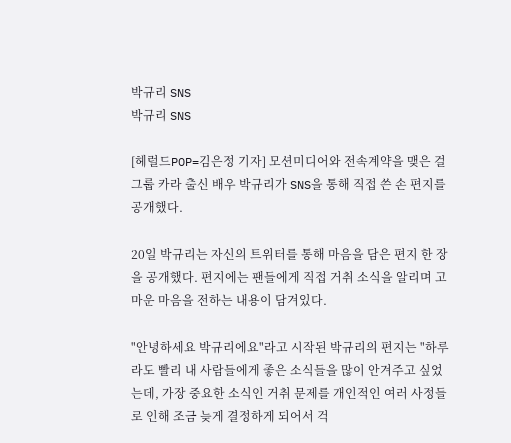박규리 SNS
박규리 SNS

[헤럴드POP=김은정 기자] 모션미디어와 전속계약을 맺은 걸그룹 카라 출신 배우 박규리가 SNS을 통해 직접 쓴 손 편지를 공개했다.

20일 박규리는 자신의 트위터를 통해 마음을 담은 편지 한 장을 공개했다. 편지에는 팬들에게 직접 거취 소식을 알리며 고마운 마음을 전하는 내용이 담겨있다.

"안녕하세요 박규리에요"라고 시작된 박규리의 편지는 "하루라도 빨리 내 사람들에게 좋은 소식들을 많이 안겨주고 싶었는데, 가장 중요한 소식인 거취 문제를 개인적인 여러 사정들로 인해 조금 늦게 결정하게 되어서 걱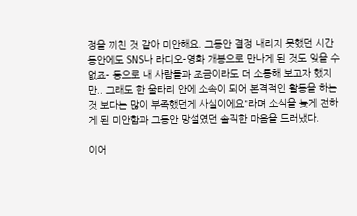정을 끼친 것 같아 미안해요. 그동안 결정 내리지 못했던 시간 동안에도 SNS나 라디오-영화 개봉으로 만나게 된 것도 잊을 수 없죠- 등으로 내 사람들과 조금이라도 더 소통해 보고자 했지만.. 그래도 한 울타리 안에 소속이 되어 본격적인 활동을 하는 것 보다는 많이 부족했던게 사실이에요"라며 소식을 늦게 전하게 된 미안함과 그동안 망설였던 솔직한 마음을 드러냈다.

이어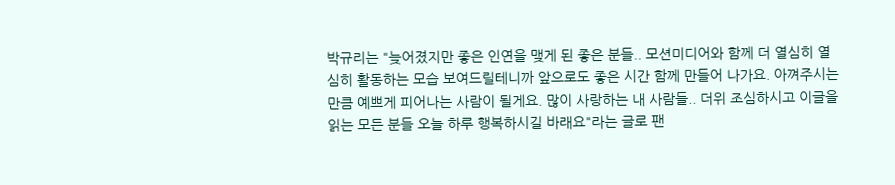박규리는 "늦어졌지만 좋은 인연을 맺게 된 좋은 분들.. 모션미디어와 함께 더 열심히 열심히 활동하는 모습 보여드릴테니까 앞으로도 좋은 시간 함께 만들어 나가요. 아껴주시는 만큼 예쁘게 피어나는 사람이 될게요. 많이 사랑하는 내 사람들.. 더위 조심하시고 이글을 읽는 모든 분들 오늘 하루 행복하시길 바래요"라는 글로 팬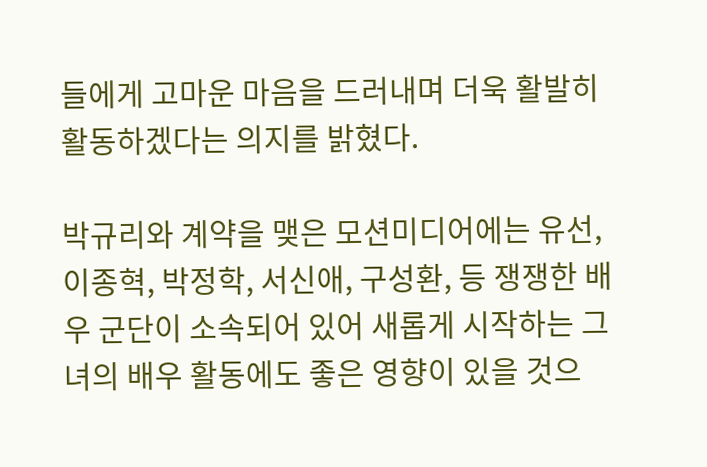들에게 고마운 마음을 드러내며 더욱 활발히 활동하겠다는 의지를 밝혔다.

박규리와 계약을 맺은 모션미디어에는 유선, 이종혁, 박정학, 서신애, 구성환, 등 쟁쟁한 배우 군단이 소속되어 있어 새롭게 시작하는 그녀의 배우 활동에도 좋은 영향이 있을 것으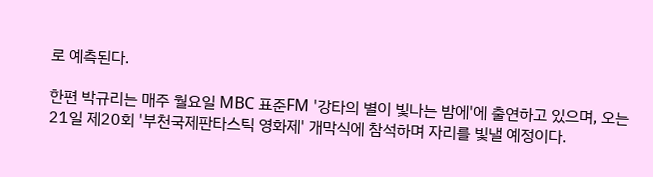로 예측된다.

한편 박규리는 매주 월요일 MBC 표준FM '강타의 별이 빛나는 밤에'에 출연하고 있으며, 오는 21일 제20회 '부천국제판타스틱 영화제' 개막식에 참석하며 자리를 빛낼 예정이다.